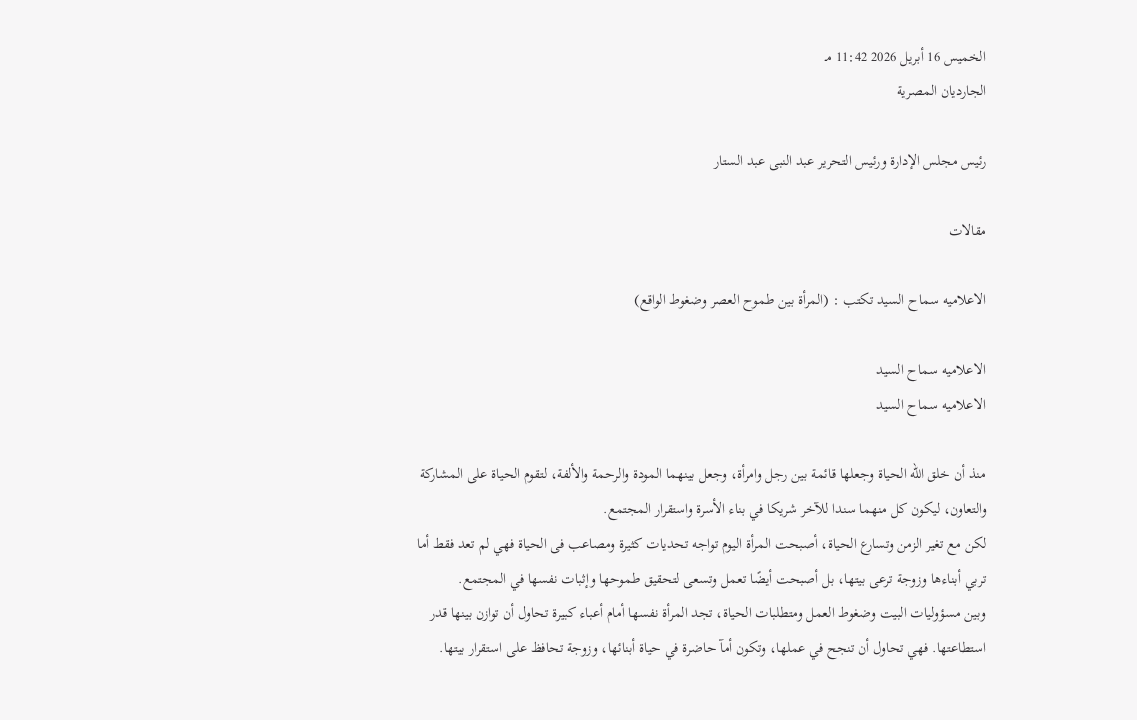الخميس 16 أبريل 2026 11:42 مـ
الجارديان المصرية

رئيس مجلس الإدارة ورئيس التحرير عبد النبى عبد الستار

مقالات

الاعلاميه سماح السيد تكتب : (المرأة بين طموح العصر وضغوط الواقع)

الاعلاميه سماح السيد
الاعلاميه سماح السيد

منذ أن خلق الله الحياة وجعلها قائمة بين رجل وامرأة، وجعل بينهما المودة والرحمة والألفة، لتقوم الحياة على المشاركة والتعاون، ليكون كل منهما سندا للآخر شريكا في بناء الأسرة واستقرار المجتمع.
لكن مع تغير الزمن وتسارع الحياة، أصبحت المرأة اليوم تواجه تحديات كثيرة ومصاعب فى الحياة فهي لم تعد فقط أما تربي أبناءها وزوجة ترعى بيتها، بل أصبحت أيضًا تعمل وتسعى لتحقيق طموحها وإثبات نفسها في المجتمع.
وبين مسؤوليات البيت وضغوط العمل ومتطلبات الحياة، تجد المرأة نفسها أمام أعباء كبيرة تحاول أن توازن بينها قدر استطاعتها. فهي تحاول أن تنجح في عملها، وتكون أمآ حاضرة في حياة أبنائها، وزوجة تحافظ على استقرار بيتها.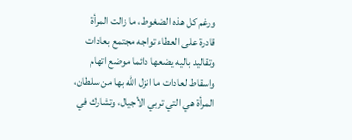ورغم كل هذه الضغوط، ما زالت المرأة قادرة على العطاء تواجه مجتمع بعادات وتقاليد باليه يضعها دائما موضع اتهام واسقاط لعادات ما انزل الله بها من سلطان، المرأة هي التي تربي الأجيال، وتشارك في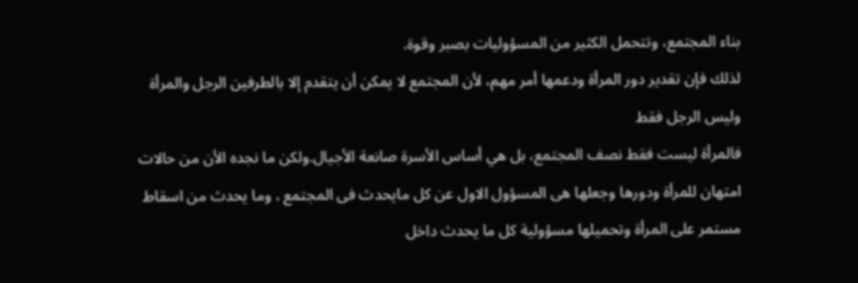بناء المجتمع، وتتحمل الكثير من المسؤوليات بصبر وقوة.
لذلك فإن تقدير دور المرأة ودعمها أمر مهم، لأن المجتمع لا يمكن أن يتقدم إلا بالطرفين الرجل والمرأة وليس الرجل فقط
فالمرأة ليست فقط نصف المجتمع، بل هي أساس الأسرة صانعة الأجيال.ولكن ما نجده الأن من حالات امتهان للمرأة ودورها وجعلها هى المسؤول الاول عن كل مايحدث فى المجتمع ، وما يحدث من اسقاط مستمر على المرأة وتحميلها مسؤولية كل ما يحدث داخل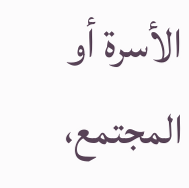الأسرة أو المجتمع،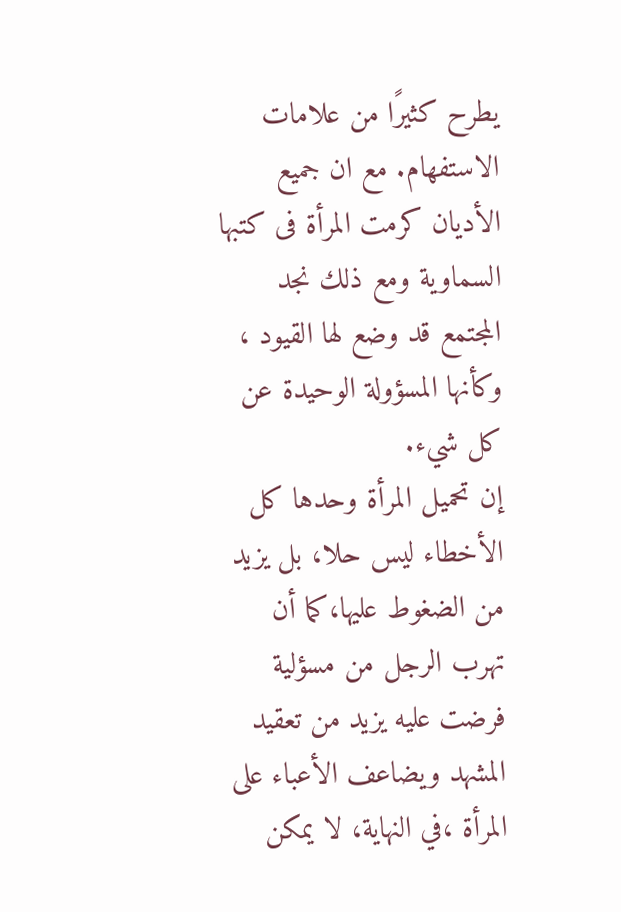يطرح كثيرًا من علامات الاستفهام. مع ان جميع الأديان كرمت المرأة فى كتبها السماوية ومع ذلك نجد المجتمع قد وضع لها القيود ، وكأنها المسؤولة الوحيدة عن كل شيء.
إن تحميل المرأة وحدها كل الأخطاء ليس حلا، بل يزيد من الضغوط عليها،كما أن تهرب الرجل من مسؤلية فرضت عليه يزيد من تعقيد المشهد ويضاعف الأعباء على المرأة ،في النهاية، لا يمكن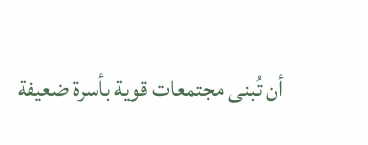أن تُبنى مجتمعات قوية بأسرة ضعيفة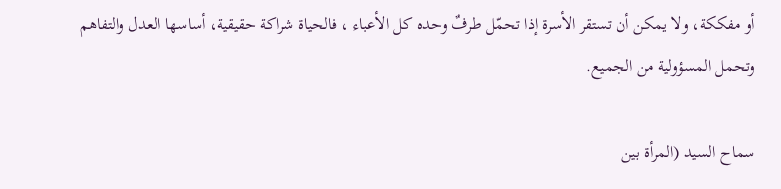أو مفككة، ولا يمكن أن تستقر الأسرة إذا تحمّل طرفٌ وحده كل الأعباء ، فالحياة شراكة حقيقية، أساسها العدل والتفاهم وتحمل المسؤولية من الجميع.

سماح السيد (المرأة بين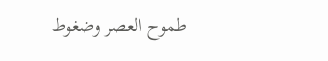طموح العصر وضغوط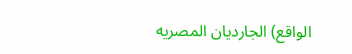الواقع) الجارديان المصريه